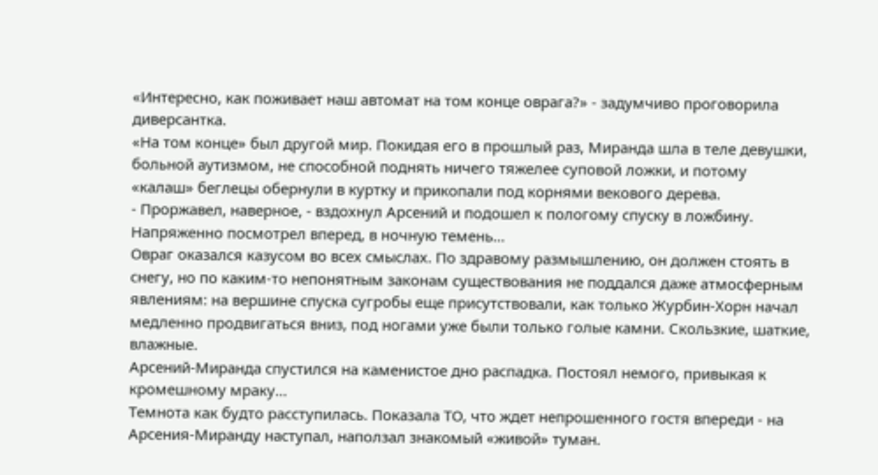«Интересно, как поживает наш автомат на том конце оврага?» - задумчиво проговорила диверсантка.
«На том конце» был другой мир. Покидая его в прошлый раз, Миранда шла в теле девушки, больной аутизмом, не способной поднять ничего тяжелее суповой ложки, и потому «калаш» беглецы обернули в куртку и прикопали под корнями векового дерева.
- Проржавел, наверное, - вздохнул Арсений и подошел к пологому спуску в ложбину. Напряженно посмотрел вперед, в ночную темень...
Овраг оказался казусом во всех смыслах. По здравому размышлению, он должен стоять в снегу, но по каким-то непонятным законам существования не поддался даже атмосферным явлениям: на вершине спуска сугробы еще присутствовали, как только Журбин-Хорн начал медленно продвигаться вниз, под ногами уже были только голые камни. Скользкие, шаткие, влажные.
Арсений-Миранда спустился на каменистое дно распадка. Постоял немого, привыкая к кромешному мраку...
Темнота как будто расступилась. Показала ТО, что ждет непрошенного гостя впереди - на Арсения-Миранду наступал, наползал знакомый «живой» туман.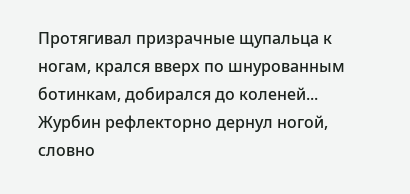Протягивал призрачные щупальца к ногам, крался вверх по шнурованным ботинкам, добирался до коленей...
Журбин рефлекторно дернул ногой, словно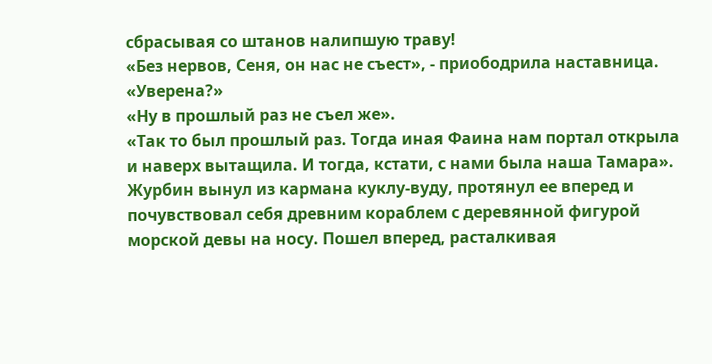сбрасывая со штанов налипшую траву!
«Без нервов, Сеня, он нас не съест», - приободрила наставница.
«Уверена?»
«Ну в прошлый раз не съел же».
«Так то был прошлый раз. Тогда иная Фаина нам портал открыла и наверх вытащила. И тогда, кстати, с нами была наша Тамара».
Журбин вынул из кармана куклу-вуду, протянул ее вперед и почувствовал себя древним кораблем с деревянной фигурой морской девы на носу. Пошел вперед, расталкивая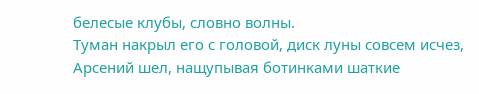белесые клубы, словно волны.
Туман накрыл его с головой, диск луны совсем исчез, Арсений шел, нащупывая ботинками шаткие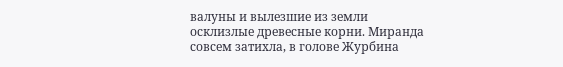валуны и вылезшие из земли осклизлые древесные корни. Миранда совсем затихла, в голове Журбина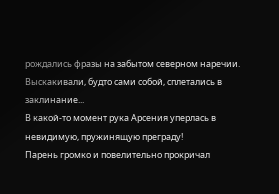рождались фразы на забытом северном наречии. Выскакивали, будто сами собой, сплетались в заклинание...
В какой-то момент рука Арсения уперлась в невидимую, пружинящую преграду!
Парень громко и повелительно прокричал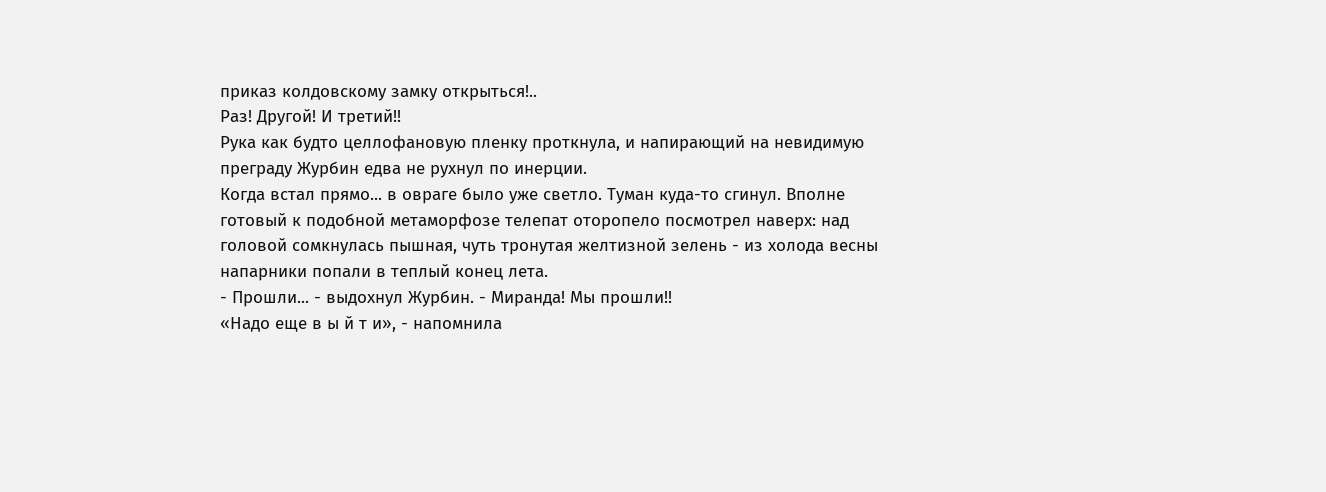приказ колдовскому замку открыться!..
Раз! Другой! И третий!!
Рука как будто целлофановую пленку проткнула, и напирающий на невидимую преграду Журбин едва не рухнул по инерции.
Когда встал прямо... в овраге было уже светло. Туман куда-то сгинул. Вполне готовый к подобной метаморфозе телепат оторопело посмотрел наверх: над головой сомкнулась пышная, чуть тронутая желтизной зелень - из холода весны напарники попали в теплый конец лета.
- Прошли... - выдохнул Журбин. - Миранда! Мы прошли!!
«Надо еще в ы й т и», - напомнила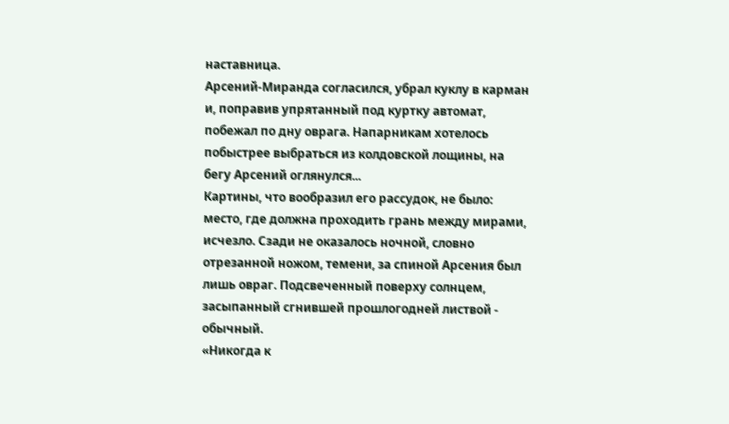наставница.
Арсений-Миранда согласился, убрал куклу в карман и, поправив упрятанный под куртку автомат, побежал по дну оврага. Напарникам хотелось побыстрее выбраться из колдовской лощины, на бегу Арсений оглянулся...
Картины, что вообразил его рассудок, не было: место, где должна проходить грань между мирами, исчезло. Сзади не оказалось ночной, словно отрезанной ножом, темени, за спиной Арсения был лишь овраг. Подсвеченный поверху солнцем, засыпанный сгнившей прошлогодней листвой - обычный.
«Никогда к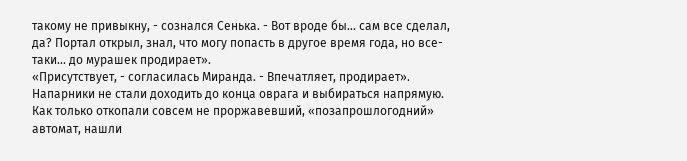такому не привыкну, - сознался Сенька. - Вот вроде бы... сам все сделал, да? Портал открыл, знал, что могу попасть в другое время года, но все-таки... до мурашек продирает».
«Присутствует, - согласилась Миранда. - Впечатляет, продирает».
Напарники не стали доходить до конца оврага и выбираться напрямую. Как только откопали совсем не проржавевший, «позапрошлогодний» автомат, нашли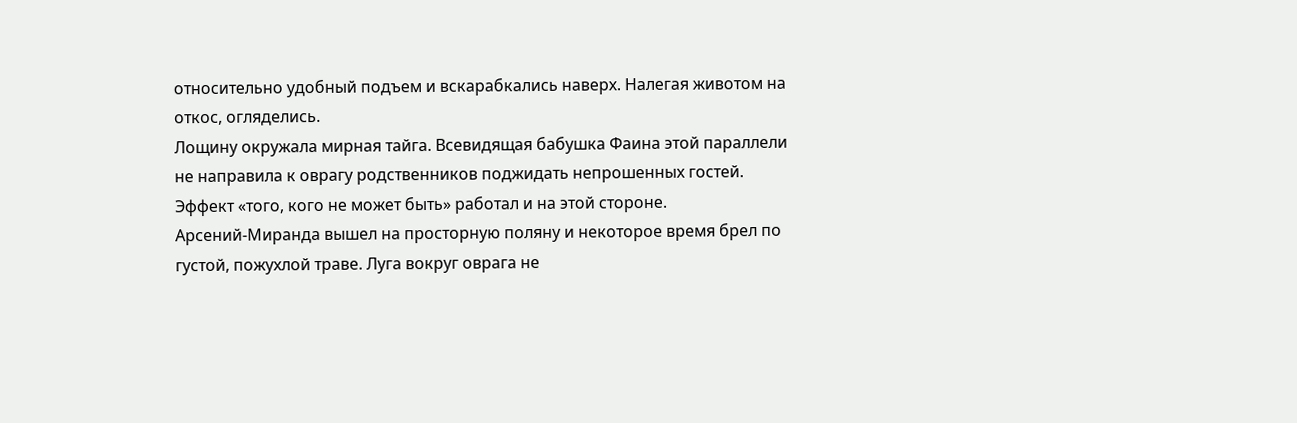относительно удобный подъем и вскарабкались наверх. Налегая животом на откос, огляделись.
Лощину окружала мирная тайга. Всевидящая бабушка Фаина этой параллели не направила к оврагу родственников поджидать непрошенных гостей. Эффект «того, кого не может быть» работал и на этой стороне.
Арсений-Миранда вышел на просторную поляну и некоторое время брел по густой, пожухлой траве. Луга вокруг оврага не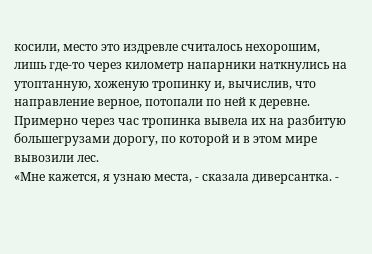косили, место это издревле считалось нехорошим, лишь где-то через километр напарники наткнулись на утоптанную, хоженую тропинку и, вычислив, что направление верное, потопали по ней к деревне.
Примерно через час тропинка вывела их на разбитую большегрузами дорогу, по которой и в этом мире вывозили лес.
«Мне кажется, я узнаю места, - сказала диверсантка. -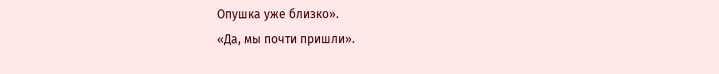Опушка уже близко».
«Да, мы почти пришли».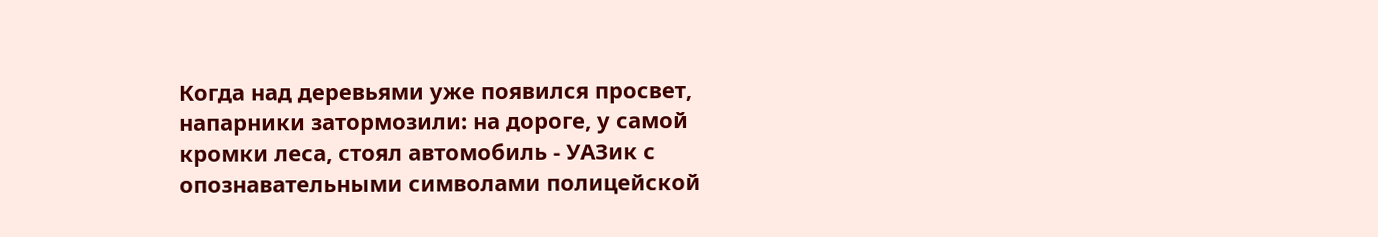Когда над деревьями уже появился просвет, напарники затормозили: на дороге, у самой кромки леса, стоял автомобиль - УАЗик с опознавательными символами полицейской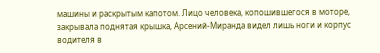машины и раскрытым капотом. Лицо человека, копошившегося в моторе, закрывала поднятая крышка, Арсений-Миранда видел лишь ноги и корпус водителя в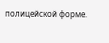полицейской форме.